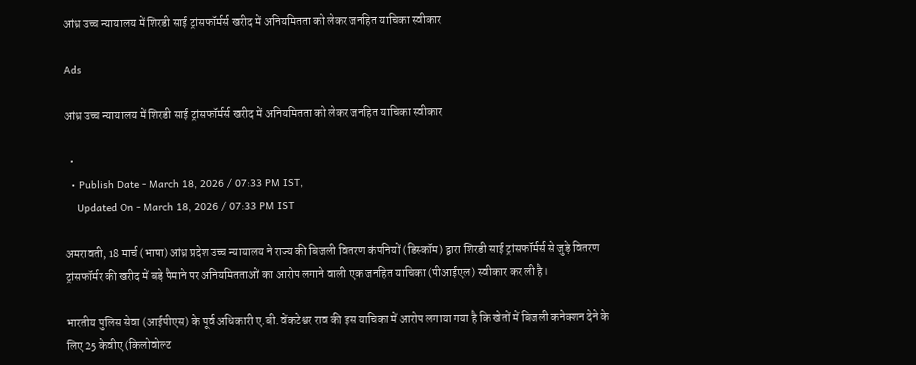आंध्र उच्च न्यायालय में शिरडी साई ट्रांसफॉर्मर्स खरीद में अनियमितता को लेकर जनहित याचिका स्वीकार

Ads

आंध्र उच्च न्यायालय में शिरडी साई ट्रांसफॉर्मर्स खरीद में अनियमितता को लेकर जनहित याचिका स्वीकार

  •
  • Publish Date - March 18, 2026 / 07:33 PM IST,
    Updated On - March 18, 2026 / 07:33 PM IST

अमरावती, 18 मार्च (भाषा) आंध्र प्रदेश उच्च न्यायालय ने राज्य की बिजली वितरण कंपनियों (डिस्कॉम) द्वारा शिरडी साई ट्रांसफॉर्मर्स से जुड़े वितरण ट्रांसफॉर्मर की खरीद में बड़े पैमाने पर अनियमितताओं का आरोप लगाने वाली एक जनहित याचिका (पीआईएल) स्वीकार कर ली है।

भारतीय पुलिस सेवा (आईपीएस) के पूर्व अधिकारी ए.बी. वेंकटेश्वर राव की इस याचिका में आरोप लगाया गया है कि खेतों में बिजली कनेक्शन देने के लिए 25 केवीए (किलोवोल्ट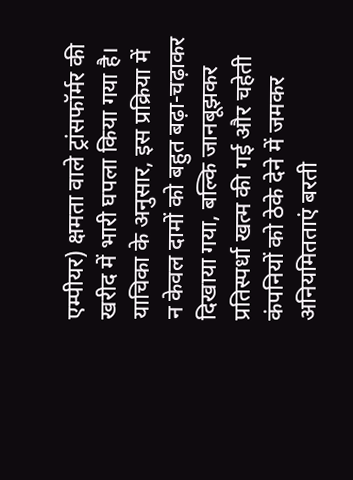एम्पीयर) क्षमता वाले ट्रांसफॉर्मर की खरीद में भारी घपला किया गया है। याचिका के अनुसार, इस प्रक्रिया में न केवल दामों को बहुत बढ़ा-चढ़ाकर दिखाया गया, बल्कि जानबूझकर प्रतिस्पर्धा खत्म की गई और चहेती कंपनियों को ठेके देने में जमकर अनियमितताएं बरती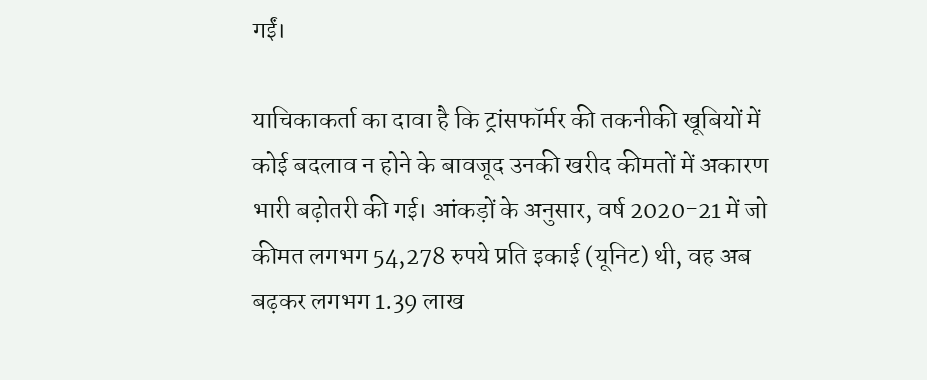गईं।

याचिकाकर्ता का दावा है कि ट्रांसफॉर्मर की तकनीकी खूबियों में कोई बदलाव न होने के बावजूद उनकी खरीद कीमतों में अकारण भारी बढ़ोतरी की गई। आंकड़ों के अनुसार, वर्ष 2020-21 में जो कीमत लगभग 54,278 रुपये प्रति इकाई (यूनिट) थी, वह अब बढ़कर लगभग 1.39 लाख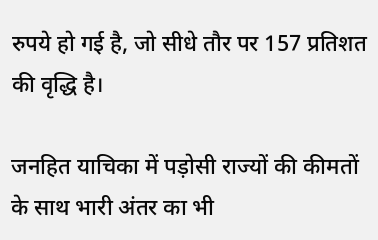रुपये हो गई है, जो सीधे तौर पर 157 प्रतिशत की वृद्धि है।

जनहित याचिका में पड़ोसी राज्यों की कीमतों के साथ भारी अंतर का भी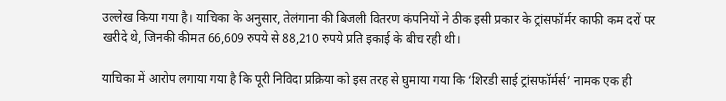उल्लेख किया गया है। याचिका के अनुसार, तेलंगाना की बिजली वितरण कंपनियों ने ठीक इसी प्रकार के ट्रांसफॉर्मर काफी कम दरों पर खरीदे थे, जिनकी कीमत 66,609 रुपये से 88,210 रुपये प्रति इकाई के बीच रही थी।

याचिका में आरोप लगाया गया है कि पूरी निविदा प्रक्रिया को इस तरह से घुमाया गया कि ‘शिरडी साई ट्रांसफॉर्मर्स’ नामक एक ही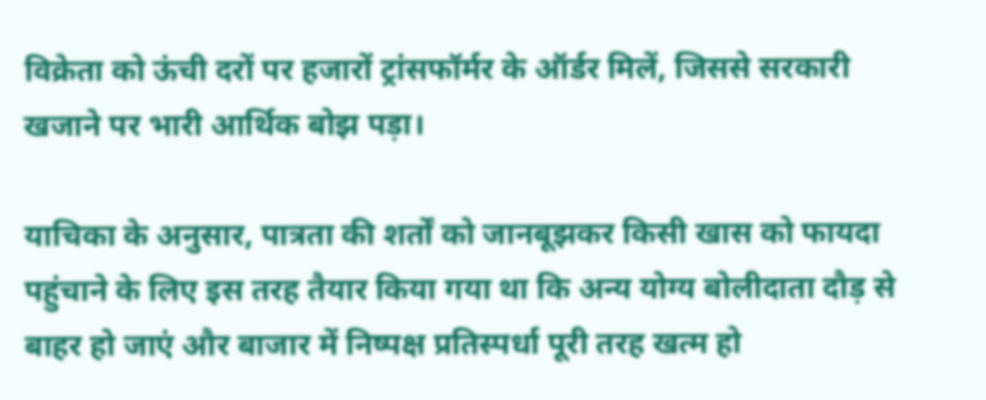विक्रेता को ऊंची दरों पर हजारों ट्रांसफॉर्मर के ऑर्डर मिलें, जिससे सरकारी खजाने पर भारी आर्थिक बोझ पड़ा।

याचिका के अनुसार, पात्रता की शर्तों को जानबूझकर किसी खास को फायदा पहुंचाने के लिए इस तरह तैयार किया गया था कि अन्य योग्य बोलीदाता दौड़ से बाहर हो जाएं और बाजार में निष्पक्ष प्रतिस्पर्धा पूरी तरह खत्म हो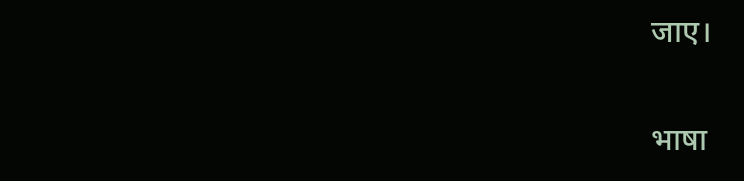जाए।

भाषा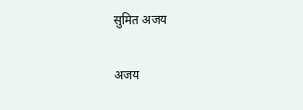सुमित अजय

अजय